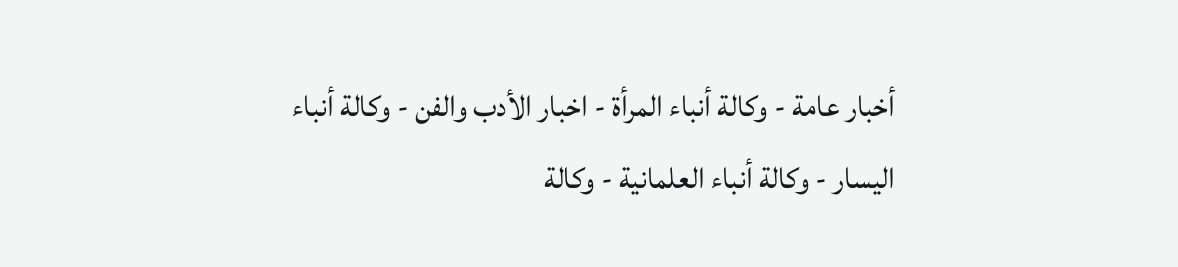أخبار عامة - وكالة أنباء المرأة - اخبار الأدب والفن - وكالة أنباء اليسار - وكالة أنباء العلمانية - وكالة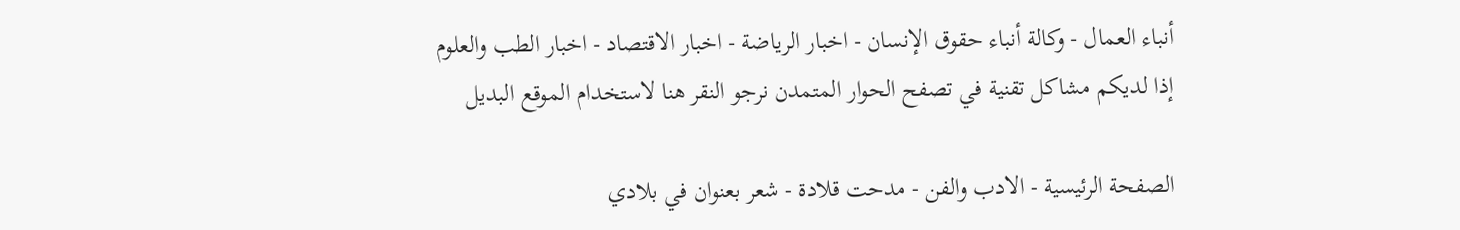أنباء العمال - وكالة أنباء حقوق الإنسان - اخبار الرياضة - اخبار الاقتصاد - اخبار الطب والعلوم
إذا لديكم مشاكل تقنية في تصفح الحوار المتمدن نرجو النقر هنا لاستخدام الموقع البديل

الصفحة الرئيسية - الادب والفن - مدحت قلادة - شعر بعنوان في بلادي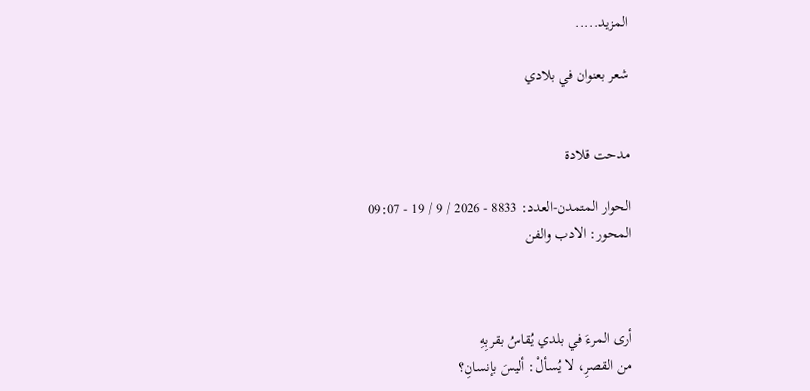المزيد.....

شعر بعنوان في بلادي


مدحت قلادة

الحوار المتمدن-العدد: 8833 - 2026 / 9 / 19 - 09:07
المحور: الادب والفن



أرى المرءَ في بلدي يُقاسُ بقربِهِ
من القصرِ، لا يُسألْ: أليسَ بإنسانِ؟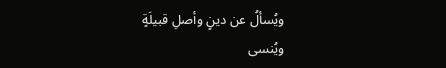ويُسألُ عن دينٍ وأصلِ قبيلَةٍ
ويُنسى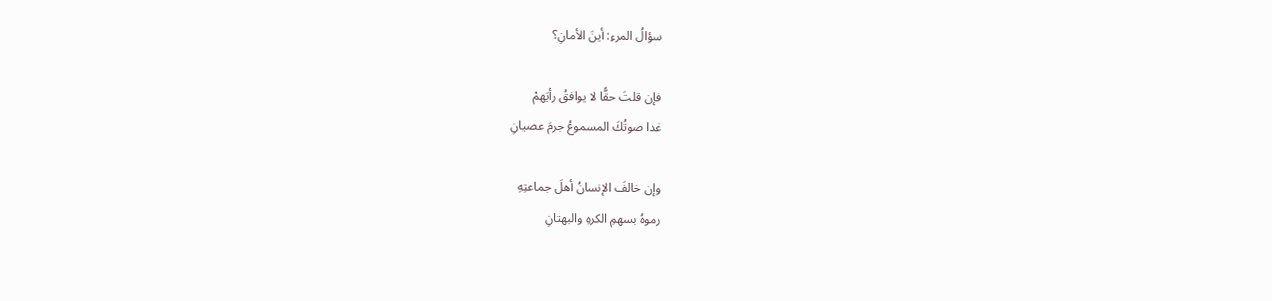سؤالُ المرءِ: أينَ الأمانِ؟

فإن قلتَ حقًّا لا يوافقُ رأيَهمْ
غدا صوتُكَ المسموعُ جرمَ عصيانِ

وإن خالفَ الإنسانُ أهلَ جماعتِهِ
رموهُ بسهمِ الكرهِ والبهتانِ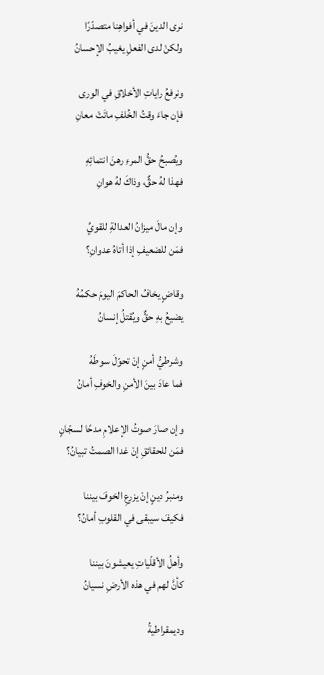نرى الدينَ في أفواهِنا متصدّرًا
ولكنْ لدى الفعلِ يغيبُ الإحسانُ

ونرفعُ راياتِ الأخلاقِ في الورى
فإن جاءَ وقتُ الخُلفِ ماتَتْ معانِ

ويُصبحُ حقُّ المرءِ رهنَ انتمائِهِ
فهذا لهُ حقٌّ، وذاكَ لهُ هوانِ

وإن مالَ ميزانُ العدالةِ للقويِّ
فمَن للضعيفِ إذا أتاهُ عدوانِ؟

وقاضٍ يخافُ الحاكمَ اليومَ حكمُهُ
يضيعُ بهِ حقٌّ ويُقتلُ إنسانُ

وشرطيُّ أمنٍ إنْ تحوّلَ سوطَهُ
فما عادَ بينَ الأمنِ والخوفِ أمانُ

وإن صارَ صوتُ الإعلامِ مدحًا لسجّانٍ
فمَن للحقائقِ إنْ غدا الصمتُ تبيانُ؟

ومنبرُ دينٍ إنْ يزرعِ الخوفَ بيننا
فكيفَ سيبقى في القلوبِ أمانُ؟

وأهلُ الأقلّياتِ يعيشونَ بيننا
كأنَّ لهم في هذه الأرضِ نسيانُ

وديمقراطيةُ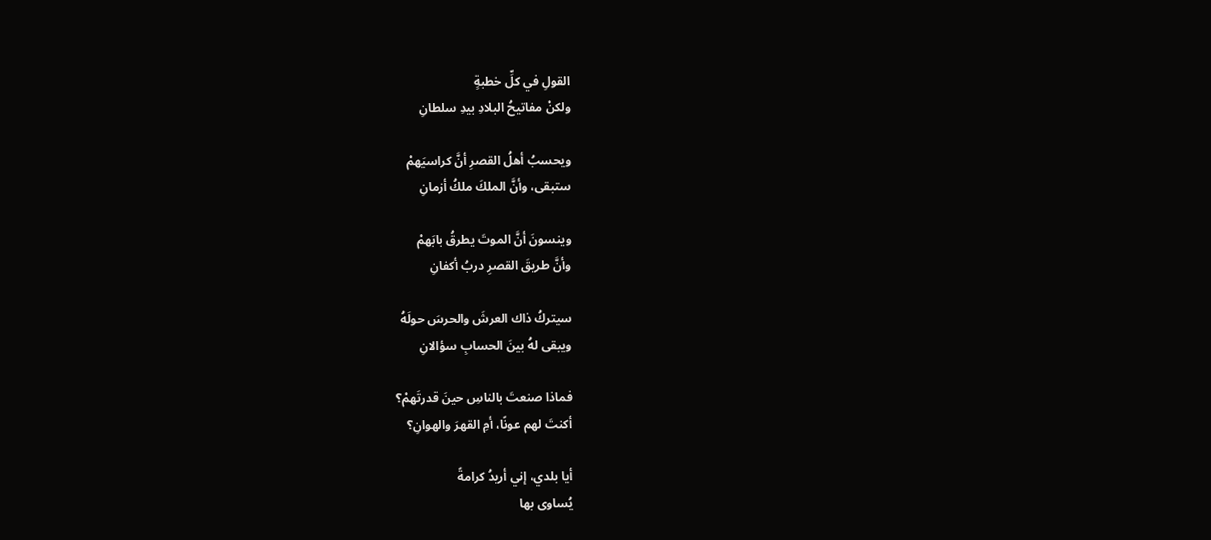القولِ في كلِّ خطبةٍ
ولكنْ مفاتيحُ البلادِ بيدِ سلطانِ

ويحسبُ أهلُ القصرِ أنَّ كراسيَهمْ
ستبقى، وأنَّ الملكَ ملكُ أزمانِ

وينسونَ أنَّ الموتَ يطرقُ بابَهمْ
وأنَّ طريقَ القصرِ دربُ أكفانِ

سيتركُ ذاك العرشَ والحرسَ حولَهُ
ويبقى لهُ بينَ الحسابِ سؤالانِ

فماذا صنعتَ بالناسِ حينَ قدرتَهمْ؟
أكنتَ لهم عونًا، أمِ القهرَ والهوانِ؟

أيا بلدي، إني أريدُ كرامةً
يُساوى بها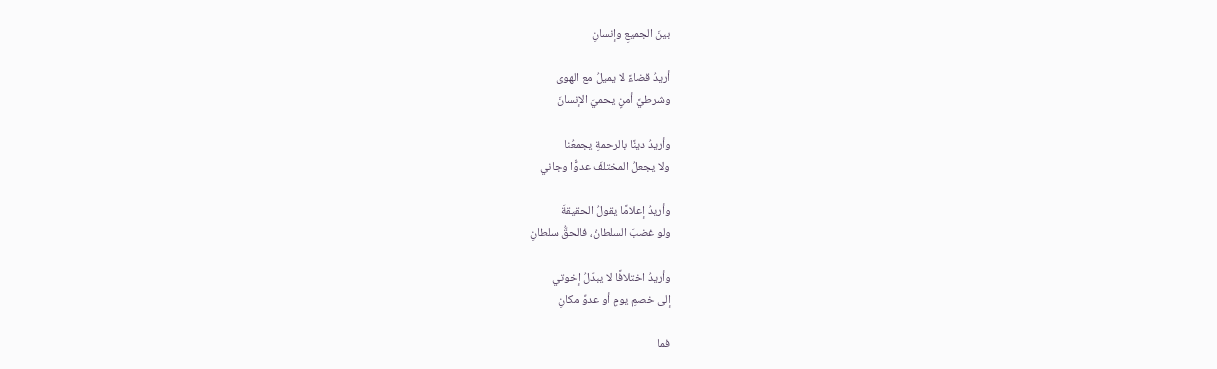بينَ الجميعِ وإنسانِ

أريدُ قضاءً لا يميلُ مع الهوى
وشرطيَّ أمنٍ يحميَ الإنسانَ

وأريدُ دينًا بالرحمةِ يجمعُنا
ولا يجعلُ المختلفَ عدوًّا وجاني

وأريدُ إعلامًا يقولُ الحقيقةَ
ولو غضبَ السلطانُ، فالحقُّ سلطانِ

وأريدُ اختلافًا لا يبدّلُ إخوتي
إلى خصمِ يومٍ أو عدوِّ مكانِ

فما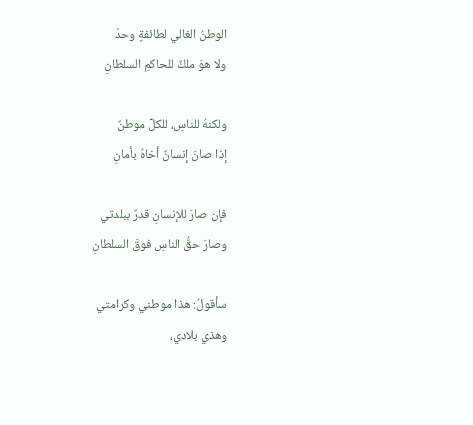الوطنُ الغالي لطائفةٍ وحدْ
ولا هوَ ملكٌ للحاكمِ السلطانِ

ولكنهُ للناسِ، للكلِّ موطنٌ
إذا صانَ إنسانٌ أخاهُ بأمانِ

فإن صارَ للإنسانِ قدرٌ ببلدتي
وصارَ حقُّ الناسِ فوقَ السلطانِ

سأقولُ: هذا موطني وكرامتي
وهذي بلادي،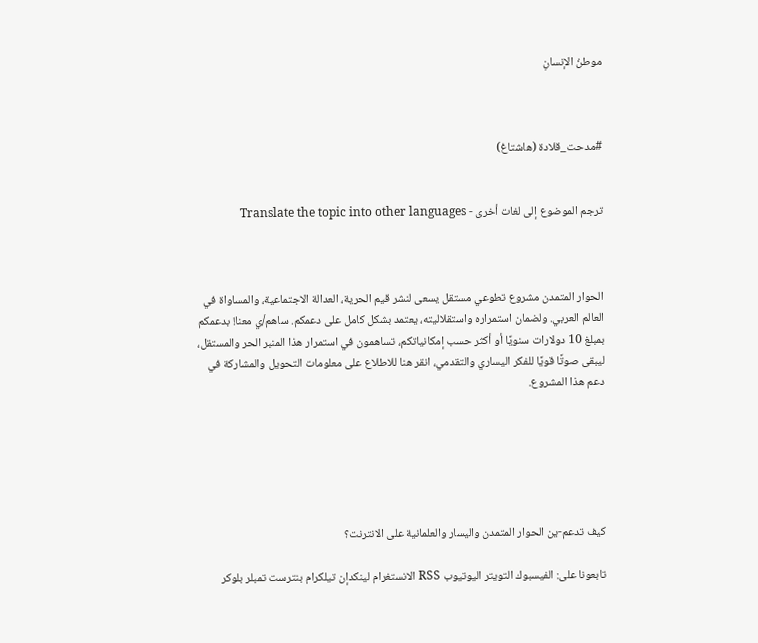موطنُ الإنسانِ



#مدحت_قلادة (هاشتاغ)


ترجم الموضوع إلى لغات أخرى - Translate the topic into other languages



الحوار المتمدن مشروع تطوعي مستقل يسعى لنشر قيم الحرية، العدالة الاجتماعية، والمساواة في العالم العربي. ولضمان استمراره واستقلاليته، يعتمد بشكل كامل على دعمكم. ساهم/ي معنا! بدعمكم بمبلغ 10 دولارات سنويًا أو أكثر حسب إمكانياتكم، تساهمون في استمرار هذا المنبر الحر والمستقل، ليبقى صوتًا قويًا للفكر اليساري والتقدمي، انقر هنا للاطلاع على معلومات التحويل والمشاركة في دعم هذا المشروع.






كيف تدعم-ين الحوار المتمدن واليسار والعلمانية على الانترنت؟

تابعونا على: الفيسبوك التويتر اليوتيوب RSS الانستغرام لينكدإن تيلكرام بنترست تمبلر بلوكر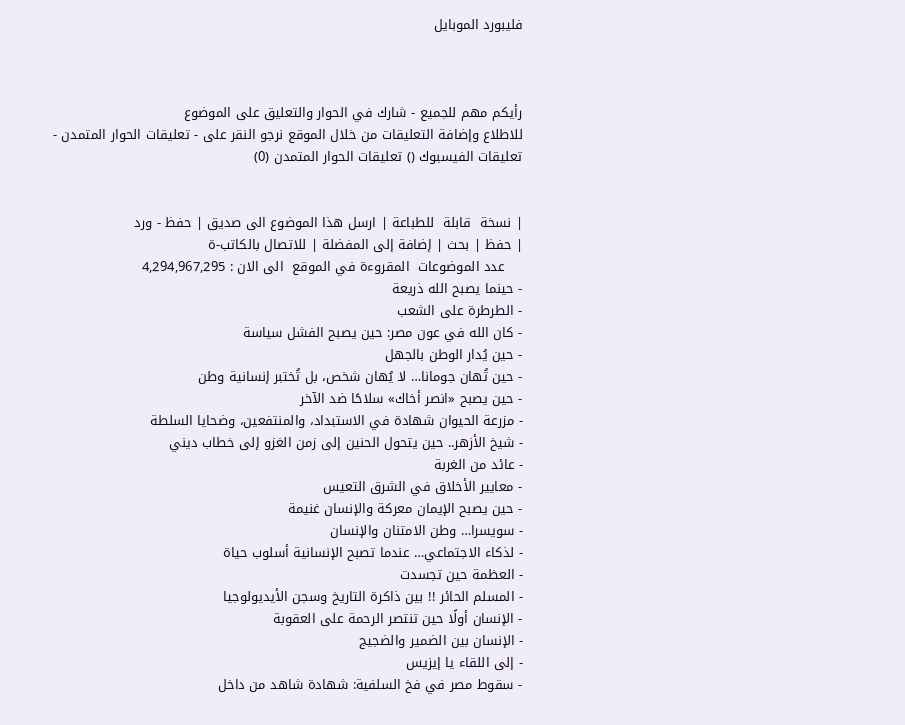فليبورد الموبايل



رأيكم مهم للجميع - شارك في الحوار والتعليق على الموضوع
للاطلاع وإضافة التعليقات من خلال الموقع نرجو النقر على - تعليقات الحوار المتمدن -
تعليقات الفيسبوك () تعليقات الحوار المتمدن (0)


| نسخة  قابلة  للطباعة | ارسل هذا الموضوع الى صديق | حفظ - ورد
| حفظ | بحث | إضافة إلى المفضلة | للاتصال بالكاتب-ة
    عدد الموضوعات  المقروءة في الموقع  الى الان : 4,294,967,295
- حينما يصبح الله ذريعة
- الطرطرة على الشعب
- كان الله في عون مصر: حين يصبح الفشل سياسة
- حين يُدار الوطن بالجهل
- حين تُهان جومانا… لا يُهان شخص، بل تُختبر إنسانية وطن
- حين يصبح «انصر أخاك» سلاحًا ضد الآخر
- مزرعة الحيوان شهادة في الاستبداد، والمنتفعين، وضحايا السلطة
- شيخ الأزهر.. حين يتحول الحنين إلى زمن الغزو إلى خطاب ديني
- عائد من الغربة
- معايير الأخلاق في الشرق التعيس
- حين يصبح الإيمان معركة والإنسان غنيمة
- سويسرا… وطن الامتنان والإنسان
- لذكاء الاجتماعي… عندما تصبح الإنسانية أسلوب حياة
- العظمة حين تجسدت
- المسلم الحائر !! بين ذاكرة التاريخ وسجن الأيديولوجيا
- الإنسان أولًا حين تنتصر الرحمة على العقوبة
- الإنسان بين الضمير والضجيج
- إلى اللقاء يا إيزيس
- سقوط مصر في فخ السلفية: شهادة شاهد من داخل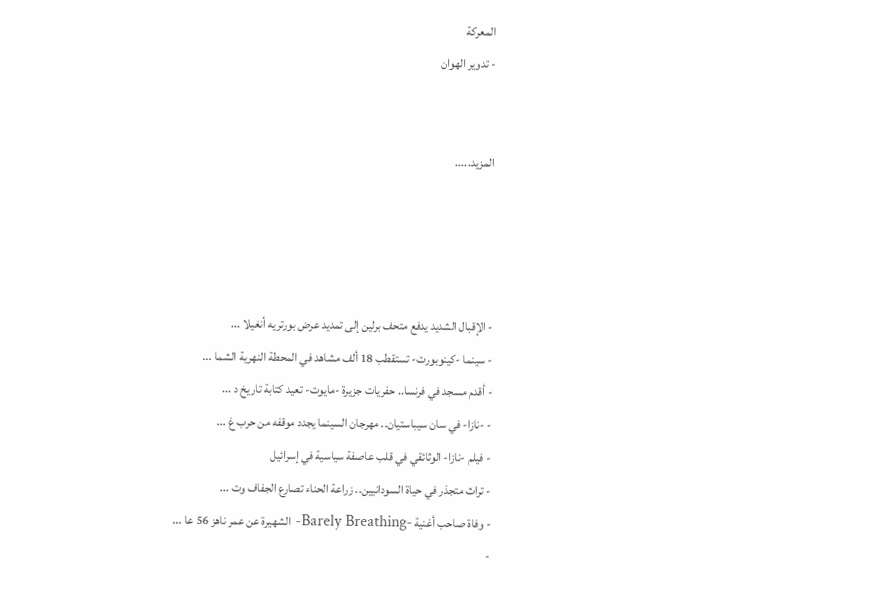المعركة
- تدوير الهوان


المزيد.....




- الإقبال الشديد يدفع متحف برلين إلى تمديد عرض بورتريه أنغيلا ...
- سينما -كينوبورت- تستقطب 18 ألف مشاهد في المحطة النهرية الشما ...
- أقدم مسجد في فرنسا.. حفريات جزيرة -مايوت- تعيد كتابة تاريخ د ...
- -نازا- في سان سيباستيان.. مهرجان السينما يجدد موقفه من حرب غ ...
- فيلم -نازا- الوثائقي في قلب عاصفة سياسية في إسرائيل
- تراث متجذر في حياة السودانيين.. زراعة الحناء تصارع الجفاف وت ...
- وفاة صاحب أغنية -Barely Breathing- الشهيرة عن عمر ناهز 56 عا ...
-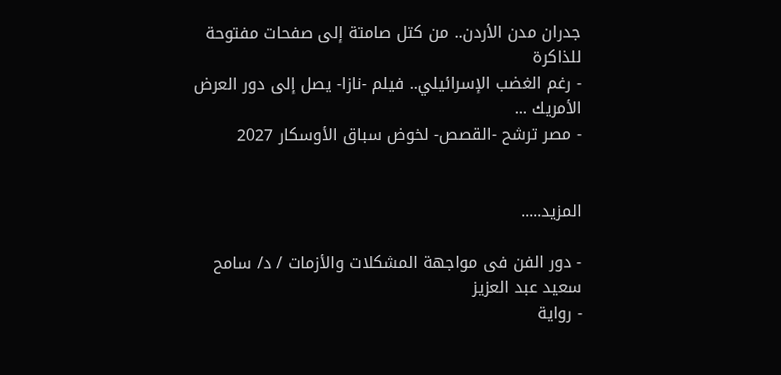جدران مدن الأردن.. من كتل صامتة إلى صفحات مفتوحة للذاكرة
- رغم الغضب الإسرائيلي.. فيلم -نازا- يصل إلى دور العرض الأمريك ...
- مصر ترشح -القصص- لخوض سباق الأوسكار 2027


المزيد.....

- دور الفن فى مواجهة المشكلات والأزمات / د/ سامح سعيد عبد العزيز
- رواية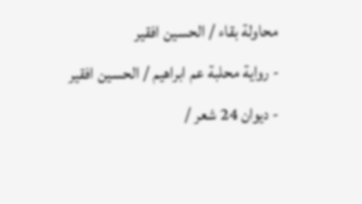محاولة بقاء / الحسين افقير
- رواية محلبة عم ابراهيم / الحسين افقير
- ديوان 24 شعر /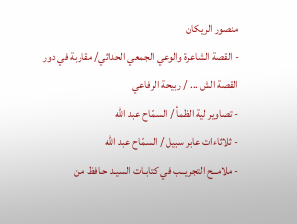منصور الريكان
- القصة الشاعرة والوعي الجمعي الحداثي/ مقاربة في دور القصة الش ... / ربيحة الرفاعي
- تصاوير لية الظمأ / السمّاح عبد الله
- ثلاثاءات عابر سبيل / السمّاح عبد الله
- ملامــح التجريــب في كتابـات السيـد حـافظ من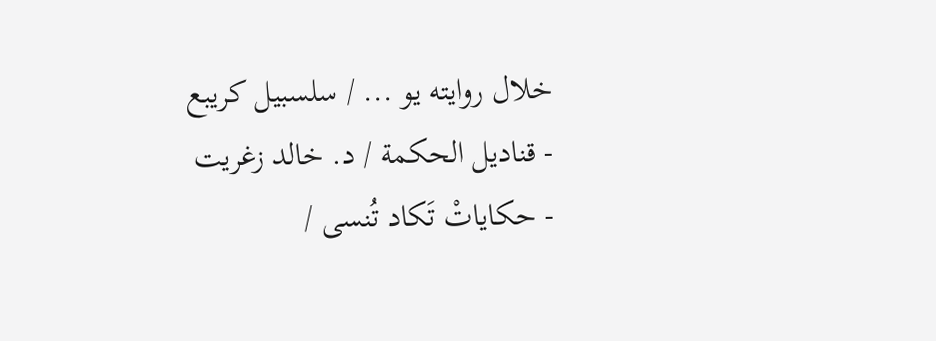خلال روايته يو ... / سلسبيل كريبع
- قناديل الحكمة / د. خالد زغريت
- حكاياتْ تَكاد تُنسى /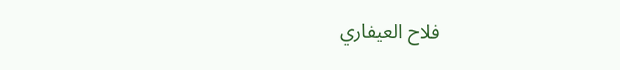فلاح العيفاري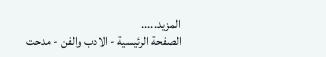المزيد.....
الصفحة الرئيسية - الادب والفن - مدحت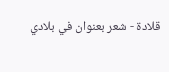قلادة - شعر بعنوان في بلادي